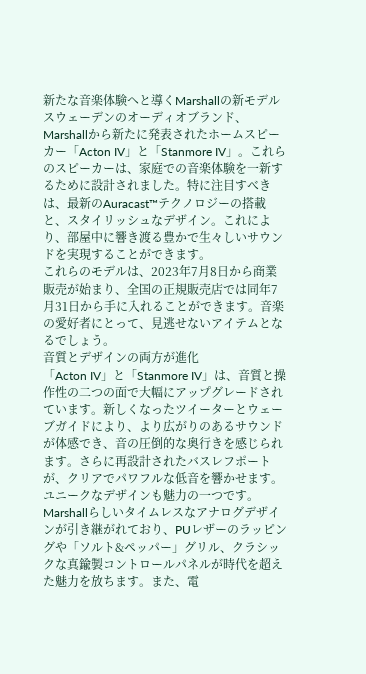新たな音楽体験へと導くMarshallの新モデル
スウェーデンのオーディオブランド、Marshallから新たに発表されたホームスピーカー「Acton IV」と「Stanmore IV」。これらのスピーカーは、家庭での音楽体験を一新するために設計されました。特に注目すべきは、最新のAuracast™テクノロジーの搭載と、スタイリッシュなデザイン。これにより、部屋中に響き渡る豊かで生々しいサウンドを実現することができます。
これらのモデルは、2023年7月8日から商業販売が始まり、全国の正規販売店では同年7月31日から手に入れることができます。音楽の愛好者にとって、見逃せないアイテムとなるでしょう。
音質とデザインの両方が進化
「Acton IV」と「Stanmore IV」は、音質と操作性の二つの面で大幅にアップグレードされています。新しくなったツイーターとウェーブガイドにより、より広がりのあるサウンドが体感でき、音の圧倒的な奥行きを感じられます。さらに再設計されたバスレフポートが、クリアでパワフルな低音を響かせます。
ユニークなデザインも魅力の一つです。Marshallらしいタイムレスなアナログデザインが引き継がれており、PUレザーのラッピングや「ソルト&ペッパー」グリル、クラシックな真鍮製コントロールパネルが時代を超えた魅力を放ちます。また、電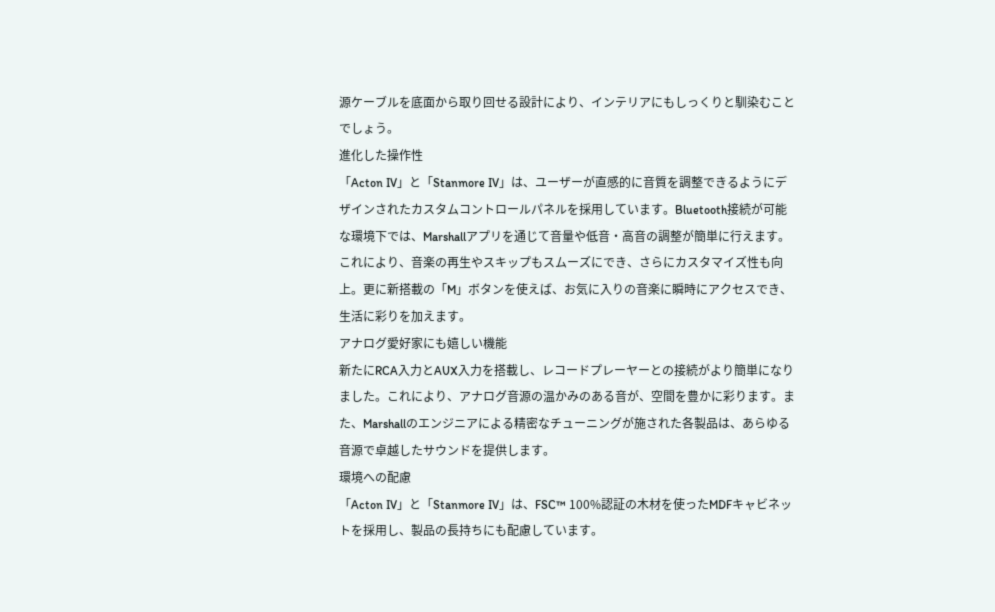源ケーブルを底面から取り回せる設計により、インテリアにもしっくりと馴染むことでしょう。
進化した操作性
「Acton IV」と「Stanmore IV」は、ユーザーが直感的に音質を調整できるようにデザインされたカスタムコントロールパネルを採用しています。Bluetooth接続が可能な環境下では、Marshallアプリを通じて音量や低音・高音の調整が簡単に行えます。これにより、音楽の再生やスキップもスムーズにでき、さらにカスタマイズ性も向上。更に新搭載の「M」ボタンを使えば、お気に入りの音楽に瞬時にアクセスでき、生活に彩りを加えます。
アナログ愛好家にも嬉しい機能
新たにRCA入力とAUX入力を搭載し、レコードプレーヤーとの接続がより簡単になりました。これにより、アナログ音源の温かみのある音が、空間を豊かに彩ります。また、Marshallのエンジニアによる精密なチューニングが施された各製品は、あらゆる音源で卓越したサウンドを提供します。
環境への配慮
「Acton IV」と「Stanmore IV」は、FSC™ 100%認証の木材を使ったMDFキャビネットを採用し、製品の長持ちにも配慮しています。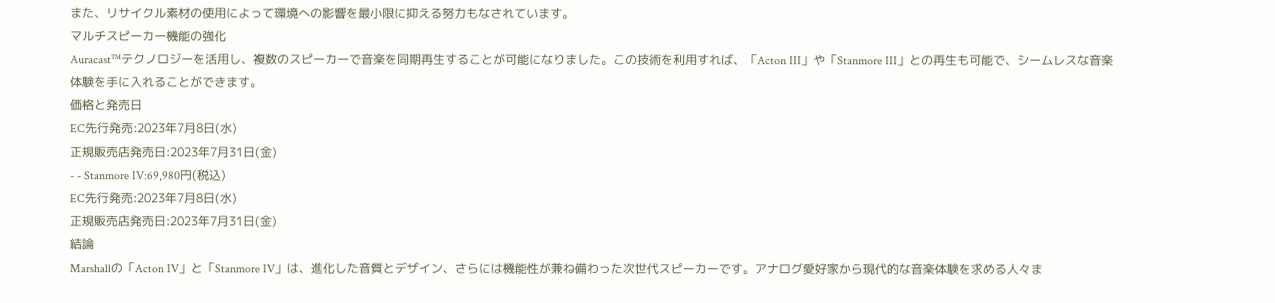また、リサイクル素材の使用によって環境への影響を最小限に抑える努力もなされています。
マルチスピーカー機能の強化
Auracast™テクノロジーを活用し、複数のスピーカーで音楽を同期再生することが可能になりました。この技術を利用すれば、「Acton III」や「Stanmore III」との再生も可能で、シームレスな音楽体験を手に入れることができます。
価格と発売日
EC先行発売:2023年7月8日(水)
正規販売店発売日:2023年7月31日(金)
- - Stanmore IV:69,980円(税込)
EC先行発売:2023年7月8日(水)
正規販売店発売日:2023年7月31日(金)
結論
Marshallの「Acton IV」と「Stanmore IV」は、進化した音質とデザイン、さらには機能性が兼ね備わった次世代スピーカーです。アナログ愛好家から現代的な音楽体験を求める人々ま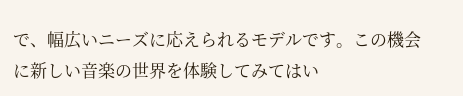で、幅広いニーズに応えられるモデルです。この機会に新しい音楽の世界を体験してみてはい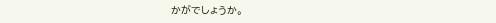かがでしょうか。